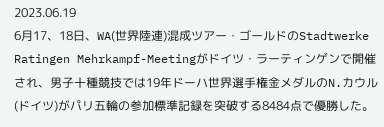2023.06.19
6月17、18日、WA(世界陸連)混成ツアー・ゴールドのStadtwerke Ratingen Mehrkampf-Meetingがドイツ・ラーティンゲンで開催され、男子十種競技では19年ドーハ世界選手権金メダルのN.カウル(ドイツ)がパリ五輪の参加標準記録を突破する8484点で優勝した。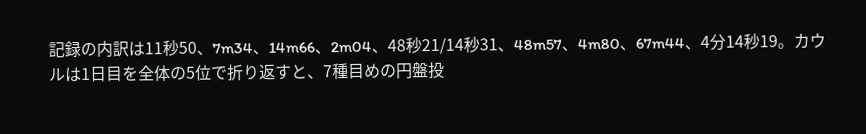記録の内訳は11秒50、7m34、14m66、2m04、48秒21/14秒31、48m57、4m80、67m44、4分14秒19。カウルは1日目を全体の5位で折り返すと、7種目めの円盤投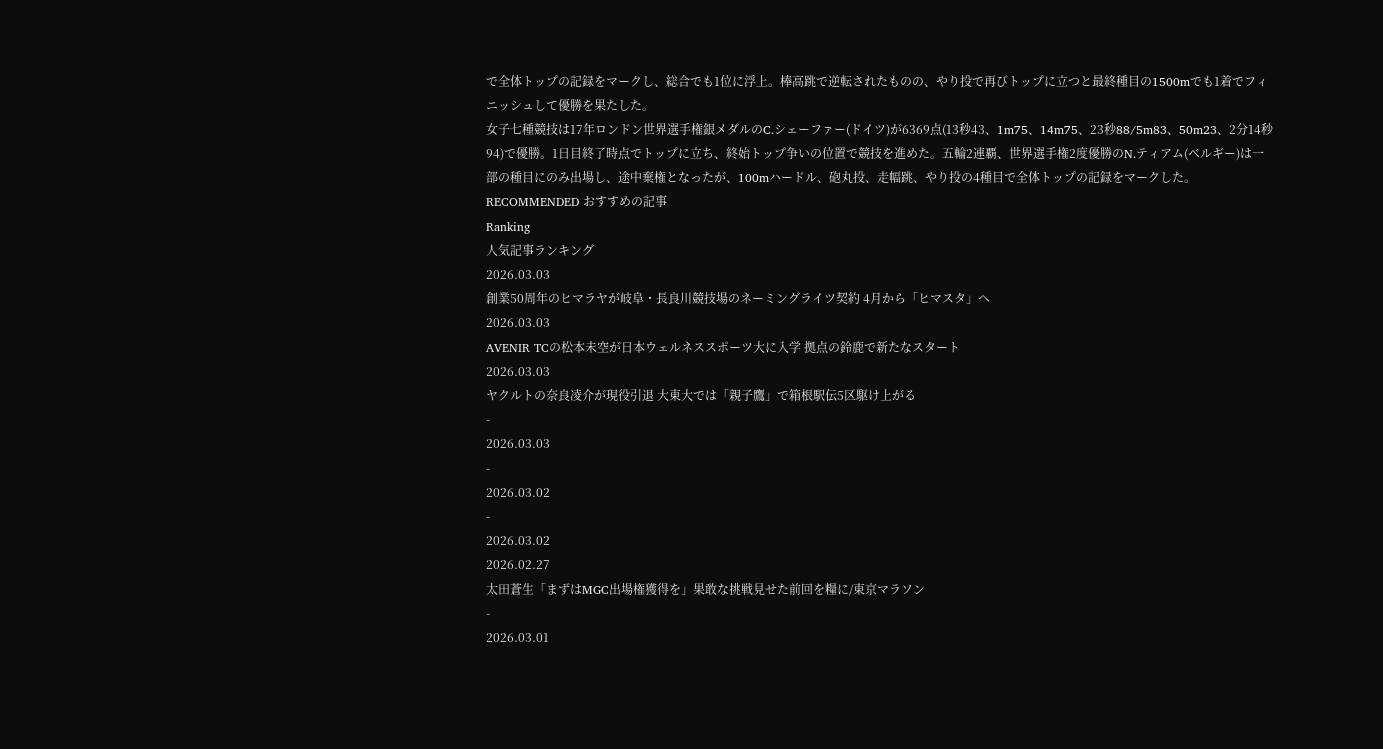で全体トップの記録をマークし、総合でも1位に浮上。棒高跳で逆転されたものの、やり投で再びトップに立つと最終種目の1500mでも1着でフィニッシュして優勝を果たした。
女子七種競技は17年ロンドン世界選手権銀メダルのC.シェーファー(ドイツ)が6369点(13秒43、1m75、14m75、23秒88/5m83、50m23、2分14秒94)で優勝。1日目終了時点でトップに立ち、終始トップ争いの位置で競技を進めた。五輪2連覇、世界選手権2度優勝のN.ティアム(ベルギー)は一部の種目にのみ出場し、途中棄権となったが、100mハードル、砲丸投、走幅跳、やり投の4種目で全体トップの記録をマークした。
RECOMMENDED おすすめの記事
Ranking
人気記事ランキング
2026.03.03
創業50周年のヒマラヤが岐阜・長良川競技場のネーミングライツ契約 4月から「ヒマスタ」へ
2026.03.03
AVENIR TCの松本未空が日本ウェルネススポーツ大に入学 拠点の鈴鹿で新たなスタート
2026.03.03
ヤクルトの奈良凌介が現役引退 大東大では「親子鷹」で箱根駅伝5区駆け上がる
-
2026.03.03
-
2026.03.02
-
2026.03.02
2026.02.27
太田蒼生「まずはMGC出場権獲得を」果敢な挑戦見せた前回を糧に/東京マラソン
-
2026.03.01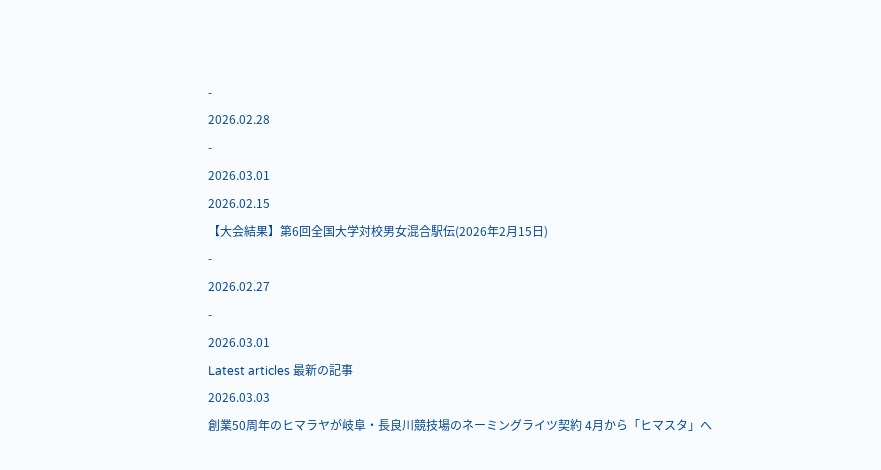-
2026.02.28
-
2026.03.01
2026.02.15
【大会結果】第6回全国大学対校男女混合駅伝(2026年2月15日)
-
2026.02.27
-
2026.03.01
Latest articles 最新の記事
2026.03.03
創業50周年のヒマラヤが岐阜・長良川競技場のネーミングライツ契約 4月から「ヒマスタ」へ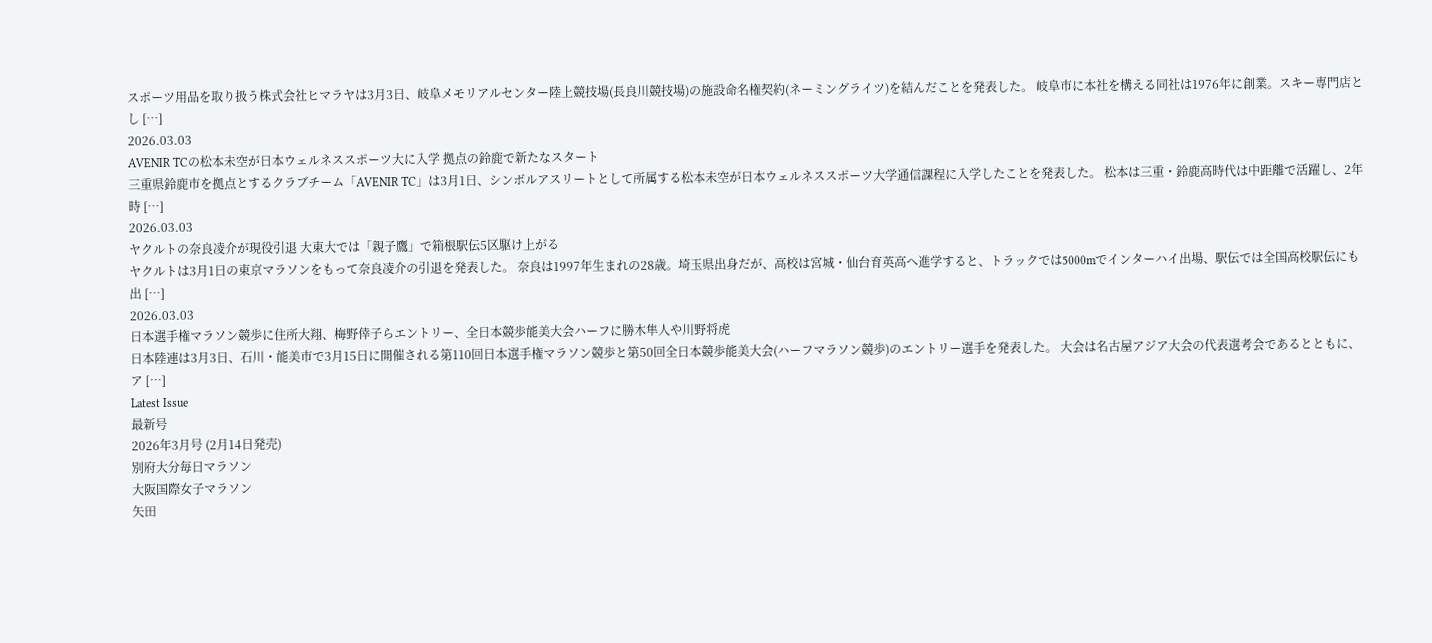スポーツ用品を取り扱う株式会社ヒマラヤは3月3日、岐阜メモリアルセンター陸上競技場(長良川競技場)の施設命名権契約(ネーミングライツ)を結んだことを発表した。 岐阜市に本社を構える同社は1976年に創業。スキー専門店とし […]
2026.03.03
AVENIR TCの松本未空が日本ウェルネススポーツ大に入学 拠点の鈴鹿で新たなスタート
三重県鈴鹿市を拠点とするクラブチーム「AVENIR TC」は3月1日、シンボルアスリートとして所属する松本未空が日本ウェルネススポーツ大学通信課程に入学したことを発表した。 松本は三重・鈴鹿高時代は中距離で活躍し、2年時 […]
2026.03.03
ヤクルトの奈良凌介が現役引退 大東大では「親子鷹」で箱根駅伝5区駆け上がる
ヤクルトは3月1日の東京マラソンをもって奈良凌介の引退を発表した。 奈良は1997年生まれの28歳。埼玉県出身だが、高校は宮城・仙台育英高へ進学すると、トラックでは5000mでインターハイ出場、駅伝では全国高校駅伝にも出 […]
2026.03.03
日本選手権マラソン競歩に住所大翔、梅野倖子らエントリー、全日本競歩能美大会ハーフに勝木隼人や川野将虎
日本陸連は3月3日、石川・能美市で3月15日に開催される第110回日本選手権マラソン競歩と第50回全日本競歩能美大会(ハーフマラソン競歩)のエントリー選手を発表した。 大会は名古屋アジア大会の代表選考会であるとともに、ア […]
Latest Issue
最新号
2026年3月号 (2月14日発売)
別府大分毎日マラソン
大阪国際女子マラソン
矢田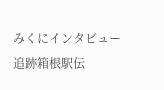みくにインタビュー
追跡箱根駅伝